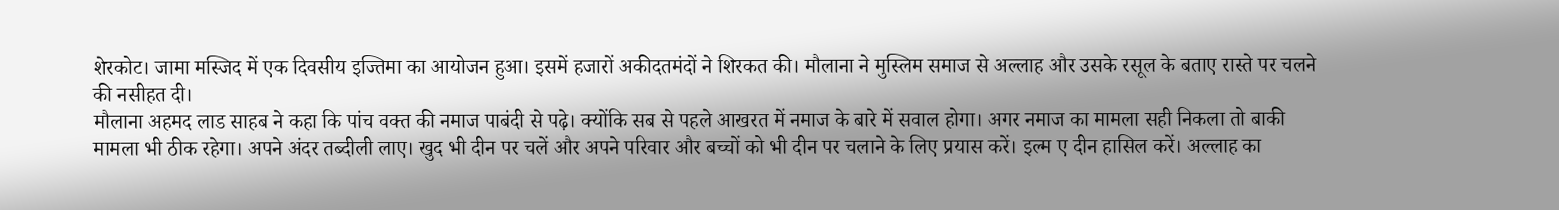शेरकोट। जामा मस्जिद में एक दिवसीय इज्तिमा का आयोजन हुआ। इसमें हजारों अकीदतमंदों ने शिरकत की। मौलाना ने मुस्लिम समाज से अल्लाह और उसके रसूल के बताए रास्ते पर चलने की नसीहत दी।
मौलाना अहमद लाड साहब ने कहा कि पांच वक्त की नमाज पाबंदी से पढ़े। क्योंकि सब से पहले आखरत में नमाज के बारे में सवाल होगा। अगर नमाज का मामला सही निकला तो बाकी मामला भी ठीक रहेगा। अपने अंदर तब्दीली लाए। खुद भी दीन पर चलें और अपने परिवार और बच्चों को भी दीन पर चलाने के लिए प्रयास करें। इल्म ए दीन हासिल करें। अल्लाह का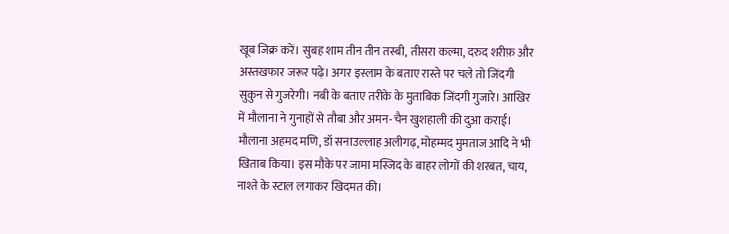खूब जिक्र करें। सुबह शाम तीन तीन तस्बी, तीसरा कल्मा, दरुद शरीफ़ और अस्तखफार जरूर पढ़े। अगर इस्लाम के बताए रास्ते पर चले तो जिंदगी सुकुन से गुजरेगी। नबी के बताए तरीके के मुताबिक जिंदगी गुजारे। आखिर में मौलाना ने गुनाहों से तौबा और अमन-चैन खुशहाली की दुआ कराई। मौलाना अहमद मणि, डॉ सनाउल्लाह अलीगढ़, मोहम्मद मुमताज आदि ने भी खिताब किया। इस मौके पर जामा मस्जिद के बाहर लोगों की शरबत, चाय, नाश्ते के स्टाल लगाकर खिदमत की।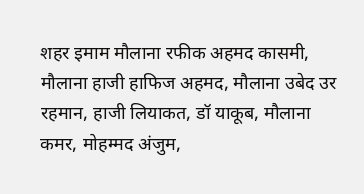शहर इमाम मौलाना रफीक अहमद कासमी, मौलाना हाजी हाफिज अहमद, मौलाना उबेद उर रहमान, हाजी लियाकत, डॉ याकूब, मौलाना कमर, मोहम्मद अंजुम,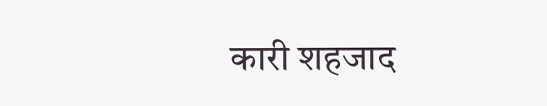कारी शहजाद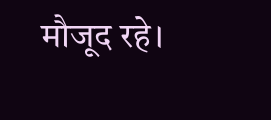मौजूद रहे।